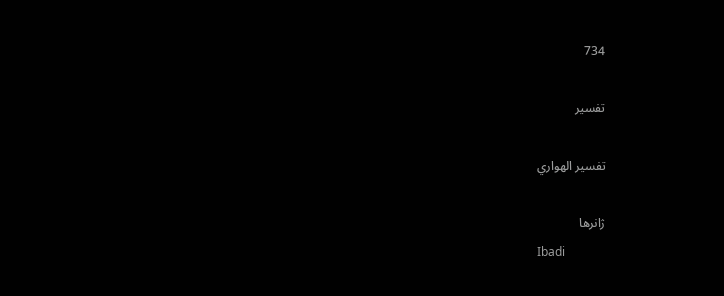734

تفسير

تفسير الهواري

ژانرها
Ibadi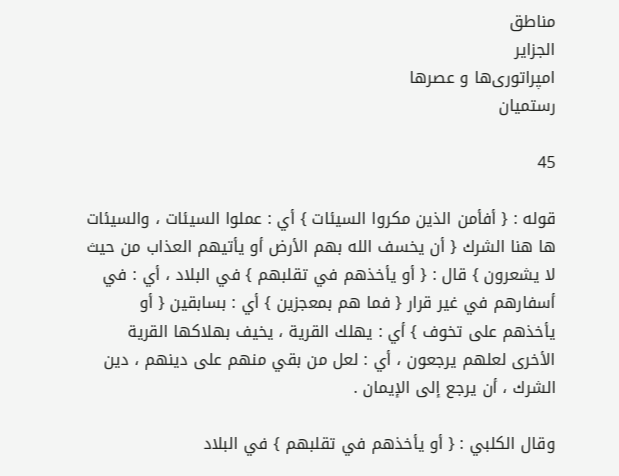مناطق
الجزایر
امپراتوری‌ها و عصرها
رستمیان

45

قوله : { أفأمن الذين مكروا السيئات } أي : عملوا السيئات ، والسيئات ها هنا الشرك { أن يخسف الله بهم الأرض أو يأتيهم العذاب من حيث لا يشعرون } قال : { أو يأخذهم في تقلبهم } في البلاد ، أي : في أسفارهم في غير قرار { فما هم بمعجزين } أي : بسابقين { أو يأخذهم على تخوف } أي : يهلك القرية ، يخيف بهلاكها القرية الأخرى لعلهم يرجعون ، أي : لعل من بقي منهم على دينهم ، دين الشرك ، أن يرجع إلى الإيمان .

وقال الكلبي : { أو يأخذهم في تقلبهم } في البلاد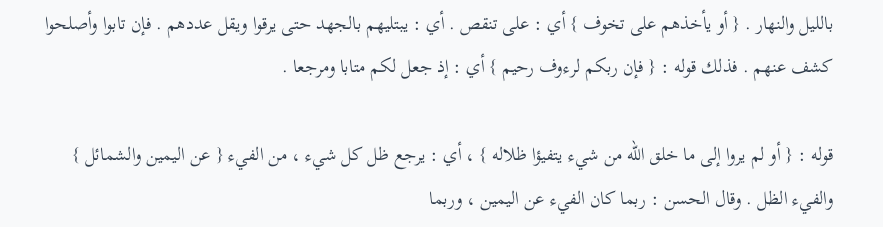بالليل والنهار . { أو يأخذهم على تخوف } أي : على تنقص . أي : يبتليهم بالجهد حتى يرقوا ويقل عددهم . فإن تابوا وأصلحوا كشف عنهم . فذلك قوله : { فإن ربكم لرءوف رحيم } أي : إذ جعل لكم متابا ومرجعا .

قوله : { أو لم يروا إلى ما خلق الله من شيء يتفيؤا ظلاله } ، أي : يرجع ظل كل شيء ، من الفيء { عن اليمين والشمائل } والفيء الظل . وقال الحسن : ربما كان الفيء عن اليمين ، وربما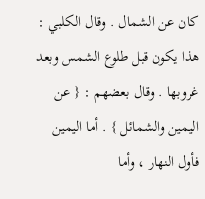كان عن الشمال . وقال الكلبي : هذا يكون قبل طلوع الشمس وبعد غروبها . وقال بعضهم : { عن اليمين والشمائل } . أما اليمين فأول النهار ، وأما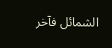الشمائل فآخر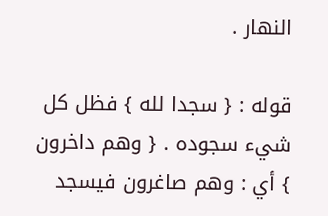النهار .

قوله : { سجدا لله } فظل كل شيء سجوده . { وهم داخرون } أي : وهم صاغرون فيسجد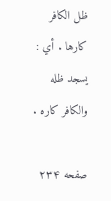ظل الكافر كارها . أي : يسجد ظله والكافر كاره .

صفحه ۲۳۴